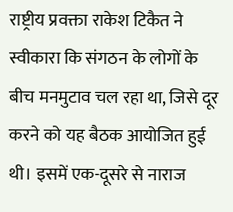राष्ट्रीय प्रवक्ता राकेश टिकैत ने स्वीकारा कि संगठन के लोगों के बीच मनमुटाव चल रहा था, जिसे दूर करने को यह बैठक आयोजित हुई थी। इसमें एक-दूसरे से नाराज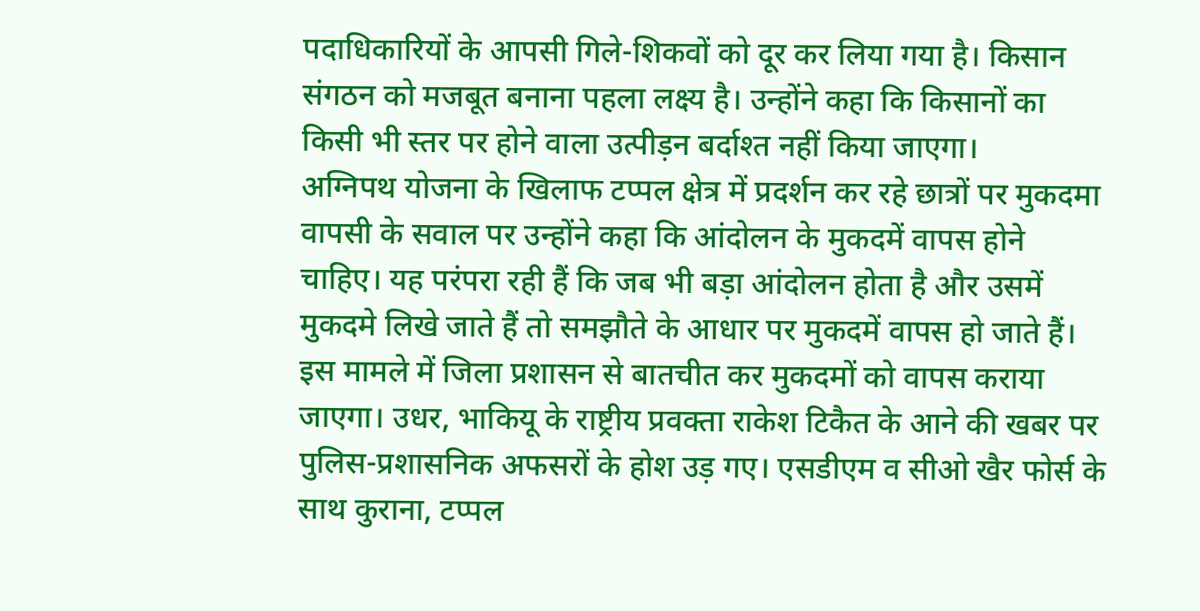पदाधिकारियों के आपसी गिले-शिकवों को दूर कर लिया गया है। किसान संगठन को मजबूत बनाना पहला लक्ष्य है। उन्होंने कहा कि किसानों का किसी भी स्तर पर होने वाला उत्पीड़न बर्दाश्त नहीं किया जाएगा।
अग्निपथ योजना के खिलाफ टप्पल क्षेत्र में प्रदर्शन कर रहे छात्रों पर मुकदमा वापसी के सवाल पर उन्होंने कहा कि आंदोलन के मुकदमें वापस होने चाहिए। यह परंपरा रही हैं कि जब भी बड़ा आंदोलन होता है और उसमें मुकदमे लिखे जाते हैं तो समझौते के आधार पर मुकदमें वापस हो जाते हैं। इस मामले में जिला प्रशासन से बातचीत कर मुकदमों को वापस कराया जाएगा। उधर, भाकियू के राष्ट्रीय प्रवक्ता राकेश टिकैत के आने की खबर पर पुलिस-प्रशासनिक अफसरों के होश उड़ गए। एसडीएम व सीओ खैर फोर्स के साथ कुराना, टप्पल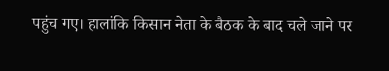पहुंच गए। हालांकि किसान नेता के बैठक के बाद चले जाने पर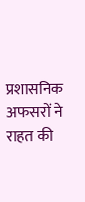प्रशासनिक अफसरों ने राहत की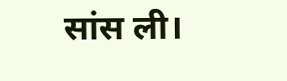सांस ली।